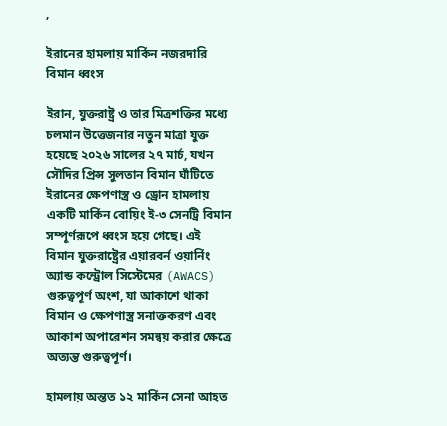,

ইরানের হামলায় মার্কিন নজরদারি বিমান ধ্বংস

ইরান, যুক্তরাষ্ট্র ও তার মিত্রশক্তির মধ্যে চলমান উত্তেজনার নতুন মাত্রা যুক্ত হয়েছে ২০২৬ সালের ২৭ মার্চ, যখন সৌদির প্রিন্স সুলতান বিমান ঘাঁটিতে ইরানের ক্ষেপণাস্ত্র ও ড্রোন হামলায় একটি মার্কিন বোয়িং ই-৩ সেনট্রি বিমান সম্পূর্ণরূপে ধ্বংস হয়ে গেছে। এই বিমান যুক্তরাষ্ট্রের এয়ারবর্ন ওয়ার্নিং অ্যান্ড কন্ট্রোল সিস্টেমের (AWACS) গুরুত্বপূর্ণ অংশ, যা আকাশে থাকা বিমান ও ক্ষেপণাস্ত্র সনাক্তকরণ এবং আকাশ অপারেশন সমন্বয় করার ক্ষেত্রে অত্যন্ত গুরুত্বপূর্ণ।

হামলায় অন্তত ১২ মার্কিন সেনা আহত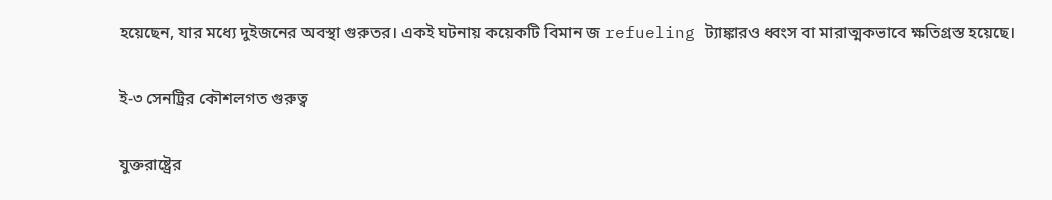হয়েছেন, যার মধ্যে দুইজনের অবস্থা গুরুতর। একই ঘটনায় কয়েকটি বিমান জ refueling ট্যাঙ্কারও ধ্বংস বা মারাত্মকভাবে ক্ষতিগ্রস্ত হয়েছে।

ই-৩ সেনট্রির কৌশলগত গুরুত্ব

যুক্তরাষ্ট্রের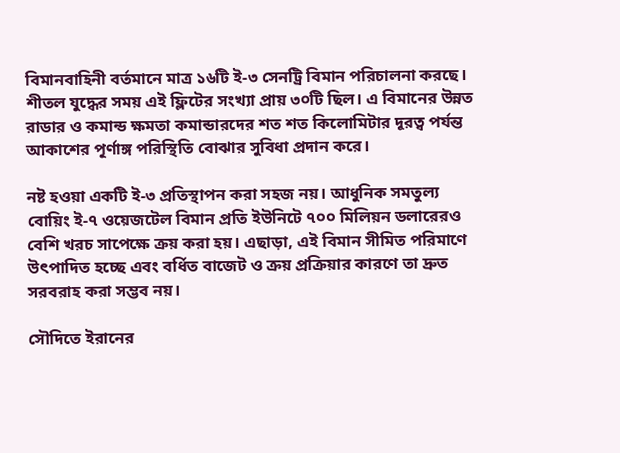বিমানবাহিনী বর্তমানে মাত্র ১৬টি ই-৩ সেনট্রি বিমান পরিচালনা করছে। শীতল যুদ্ধের সময় এই ফ্লিটের সংখ্যা প্রায় ৩০টি ছিল। এ বিমানের উন্নত রাডার ও কমান্ড ক্ষমতা কমান্ডারদের শত শত কিলোমিটার দূরত্ব পর্যন্ত আকাশের পূর্ণাঙ্গ পরিস্থিতি বোঝার সুবিধা প্রদান করে।

নষ্ট হওয়া একটি ই-৩ প্রতিস্থাপন করা সহজ নয়। আধুনিক সমতুল্য বোয়িং ই-৭ ওয়েজটেল বিমান প্রতি ইউনিটে ৭০০ মিলিয়ন ডলারেরও বেশি খরচ সাপেক্ষে ক্রয় করা হয়। এছাড়া, এই বিমান সীমিত পরিমাণে উৎপাদিত হচ্ছে এবং বর্ধিত বাজেট ও ক্রয় প্রক্রিয়ার কারণে তা দ্রুত সরবরাহ করা সম্ভব নয়।

সৌদিতে ইরানের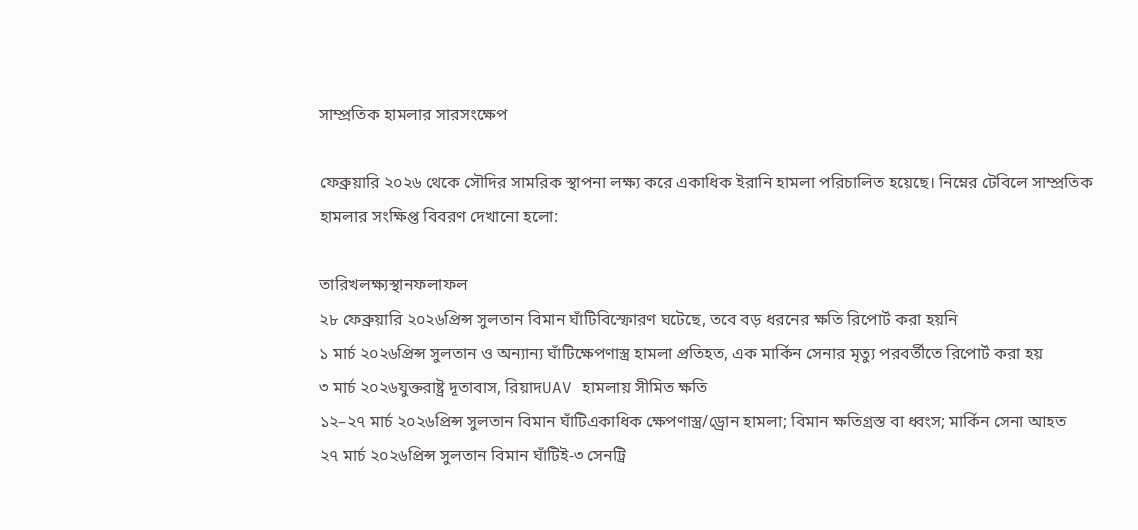সাম্প্রতিক হামলার সারসংক্ষেপ

ফেব্রুয়ারি ২০২৬ থেকে সৌদির সামরিক স্থাপনা লক্ষ্য করে একাধিক ইরানি হামলা পরিচালিত হয়েছে। নিম্নের টেবিলে সাম্প্রতিক হামলার সংক্ষিপ্ত বিবরণ দেখানো হলো:

তারিখলক্ষ্যস্থানফলাফল
২৮ ফেব্রুয়ারি ২০২৬প্রিন্স সুলতান বিমান ঘাঁটিবিস্ফোরণ ঘটেছে, তবে বড় ধরনের ক্ষতি রিপোর্ট করা হয়নি
১ মার্চ ২০২৬প্রিন্স সুলতান ও অন্যান্য ঘাঁটিক্ষেপণাস্ত্র হামলা প্রতিহত, এক মার্কিন সেনার মৃত্যু পরবর্তীতে রিপোর্ট করা হয়
৩ মার্চ ২০২৬যুক্তরাষ্ট্র দূতাবাস, রিয়াদUAV হামলায় সীমিত ক্ষতি
১২–২৭ মার্চ ২০২৬প্রিন্স সুলতান বিমান ঘাঁটিএকাধিক ক্ষেপণাস্ত্র/ড্রোন হামলা; বিমান ক্ষতিগ্রস্ত বা ধ্বংস; মার্কিন সেনা আহত
২৭ মার্চ ২০২৬প্রিন্স সুলতান বিমান ঘাঁটিই-৩ সেনট্রি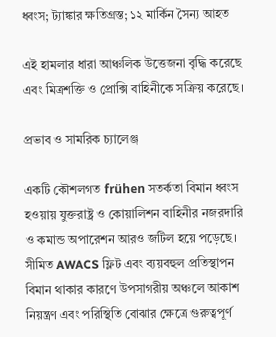ধ্বংস; ট্যাঙ্কার ক্ষতিগ্রস্ত; ১২ মার্কিন সৈন্য আহত

এই হামলার ধারা আঞ্চলিক উত্তেজনা বৃদ্ধি করেছে এবং মিত্রশক্তি ও প্রোক্সি বাহিনীকে সক্রিয় করেছে।

প্রভাব ও সামরিক চ্যালেঞ্জ

একটি কৌশলগত frühen সতর্কতা বিমান ধ্বংস হওয়ায় যুক্তরাষ্ট্র ও কোয়ালিশন বাহিনীর নজরদারি ও কমান্ড অপারেশন আরও জটিল হয়ে পড়েছে। সীমিত AWACS ফ্লিট এবং ব্যয়বহুল প্রতিস্থাপন বিমান থাকার কারণে উপসাগরীয় অঞ্চলে আকাশ নিয়ন্ত্রণ এবং পরিস্থিতি বোঝার ক্ষেত্রে গুরুত্বপূর্ণ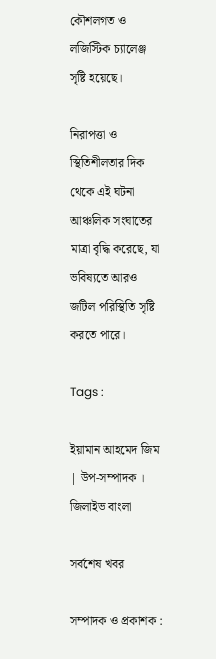কৌশলগত ও লজিস্টিক চ্যালেঞ্জ সৃষ্টি হয়েছে।

নিরাপত্তা ও স্থিতিশীলতার দিক থেকে এই ঘটনা আঞ্চলিক সংঘাতের মাত্রা বৃদ্ধি করেছে, যা ভবিষ্যতে আরও জটিল পরিস্থিতি সৃষ্টি করতে পারে।

Tags :

ইয়ামান আহমেদ জিম | উপ-সম্পাদক । জিলাইভ বাংলা

সর্বশেষ খবর

সম্পাদক ও প্রকাশক :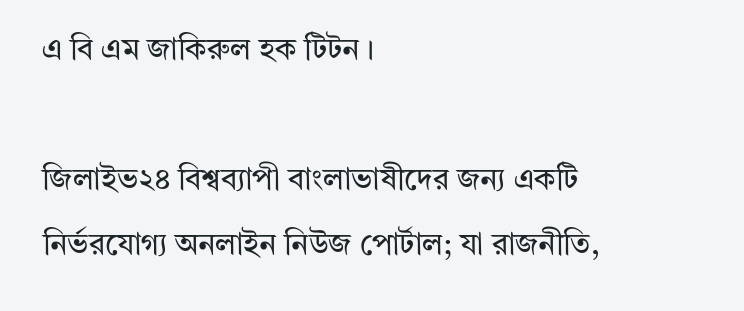এ বি এম জাকিরুল হক টিটন ।

জিলাইভ২৪ বিশ্বব্যাপী বাংলাভাষীদের জন্য একটি নির্ভরযোগ্য অনলাইন নিউজ পোর্টাল; যা রাজনীতি,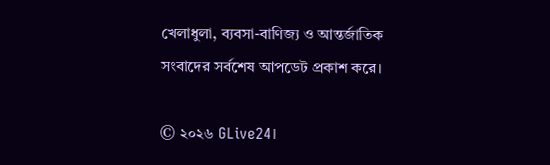খেলাধুলা, ব্যবসা-বাণিজ্য ও আন্তর্জাতিক সংবাদের সর্বশেষ আপডেট প্রকাশ করে।

© ২০২৬ GLive24।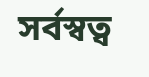সর্বস্বত্ব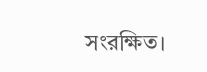সংরক্ষিত।